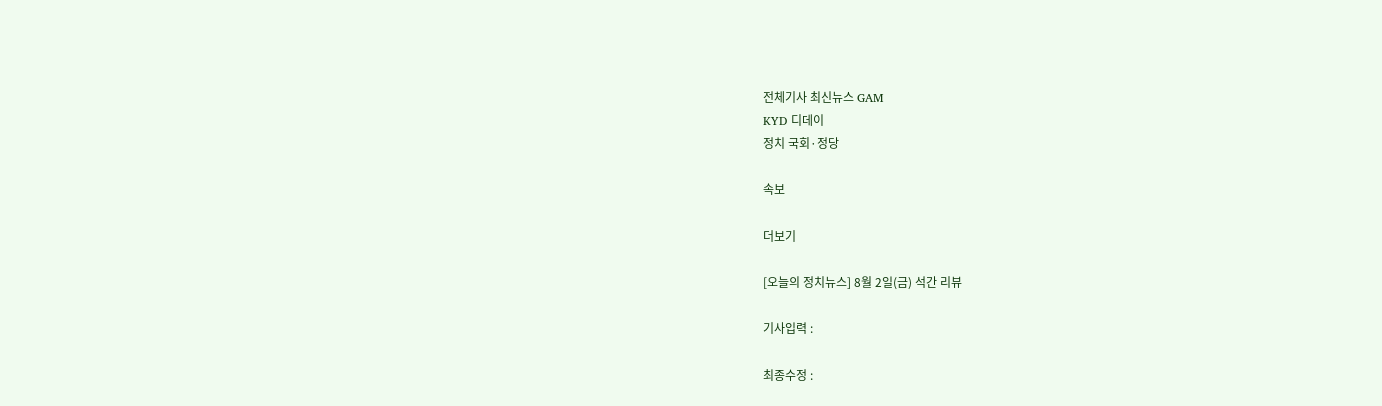전체기사 최신뉴스 GAM
KYD 디데이
정치 국회·정당

속보

더보기

[오늘의 정치뉴스] 8월 2일(금) 석간 리뷰

기사입력 :

최종수정 :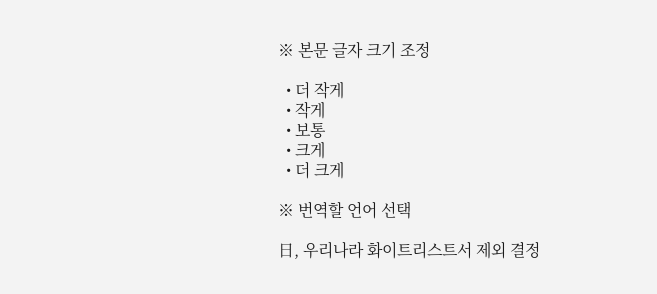※ 본문 글자 크기 조정

  • 더 작게
  • 작게
  • 보통
  • 크게
  • 더 크게

※ 번역할 언어 선택

日, 우리나라 화이트리스트서 제외 결정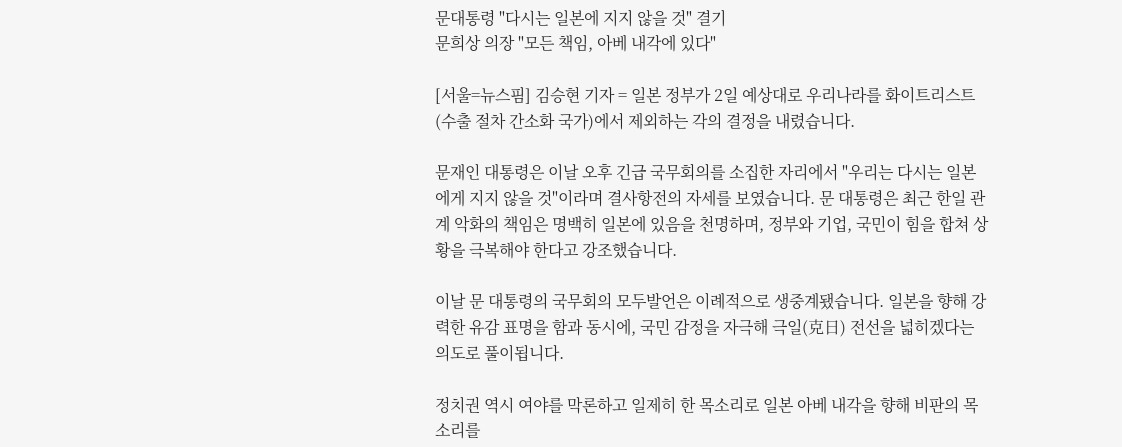문대통령 "다시는 일본에 지지 않을 것" 결기
문희상 의장 "모든 책임, 아베 내각에 있다"

[서울=뉴스핌] 김승현 기자 = 일본 정부가 2일 예상대로 우리나라를 화이트리스트(수출 절차 간소화 국가)에서 제외하는 각의 결정을 내렸습니다.

문재인 대통령은 이날 오후 긴급 국무회의를 소집한 자리에서 "우리는 다시는 일본에게 지지 않을 것"이라며 결사항전의 자세를 보였습니다. 문 대통령은 최근 한일 관계 악화의 책임은 명백히 일본에 있음을 천명하며, 정부와 기업, 국민이 힘을 합쳐 상황을 극복해야 한다고 강조했습니다.

이날 문 대통령의 국무회의 모두발언은 이례적으로 생중계됐습니다. 일본을 향해 강력한 유감 표명을 함과 동시에, 국민 감정을 자극해 극일(克日) 전선을 넓히겠다는 의도로 풀이됩니다.

정치권 역시 여야를 막론하고 일제히 한 목소리로 일본 아베 내각을 향해 비판의 목소리를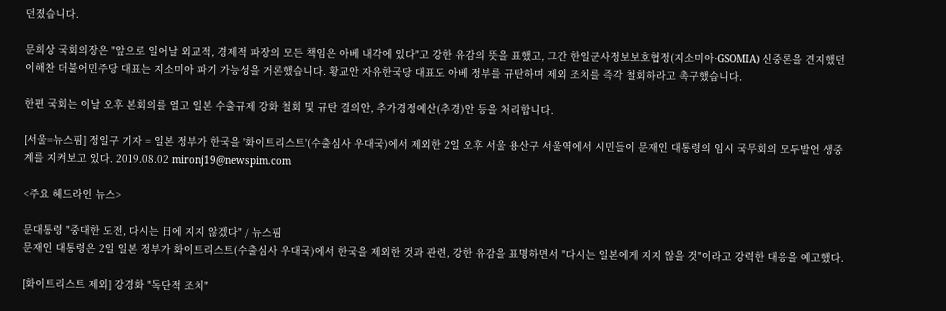던졌습니다.

문희상 국회의장은 "앞으로 일어날 외교적, 경제적 파장의 모든 책임은 아베 내각에 있다"고 강한 유감의 뜻을 표했고, 그간 한일군사정보보호협정(지소미아·GSOMIA) 신중론을 견지했던 이해찬 더불어민주당 대표는 지소미아 파기 가능성을 거론했습니다. 황교안 자유한국당 대표도 아베 정부를 규탄하며 제외 조치를 즉각 철회하라고 촉구했습니다.

한편 국회는 이날 오후 본회의를 열고 일본 수출규제 강화 철회 및 규탄 결의안, 추가경정예산(추경)안 등을 처리합니다.

[서울=뉴스핌] 정일구 기자 = 일본 정부가 한국을 '화이트리스트'(수출심사 우대국)에서 제외한 2일 오후 서울 용산구 서울역에서 시민들이 문재인 대통령의 임시 국무회의 모두발언 생중계를 지켜보고 있다. 2019.08.02 mironj19@newspim.com

<주요 헤드라인 뉴스>

문대통령 "중대한 도전, 다시는 日에 지지 않겠다" / 뉴스핌
문재인 대통령은 2일 일본 정부가 화이트리스트(수출심사 우대국)에서 한국을 제외한 것과 관련, 강한 유감을 표명하면서 "다시는 일본에게 지지 않을 것"이라고 강력한 대응을 예고했다.

[화이트리스트 제외] 강경화 "독단적 조치"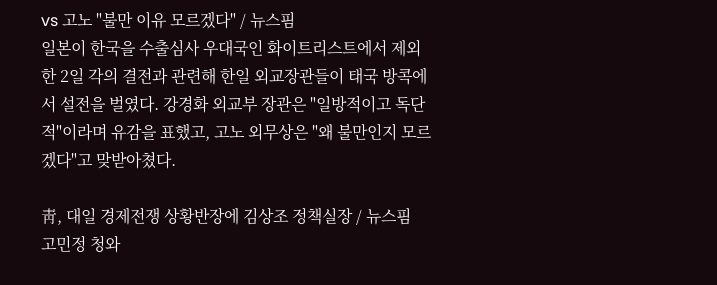vs 고노 "불만 이유 모르겠다" / 뉴스핌
일본이 한국을 수출심사 우대국인 화이트리스트에서 제외한 2일 각의 결전과 관련해 한일 외교장관들이 태국 방콕에서 설전을 벌였다. 강경화 외교부 장관은 "일방적이고 독단적"이라며 유감을 표했고, 고노 외무상은 "왜 불만인지 모르겠다"고 맞받아쳤다.

靑, 대일 경제전쟁 상황반장에 김상조 정책실장 / 뉴스핌
고민정 청와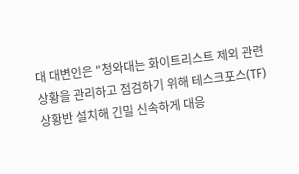대 대변인은 "청와대는 화이트리스트 제외 관련 상황을 관리하고 점검하기 위해 테스크포스(TF) 상황반 설치해 긴밀 신속하게 대응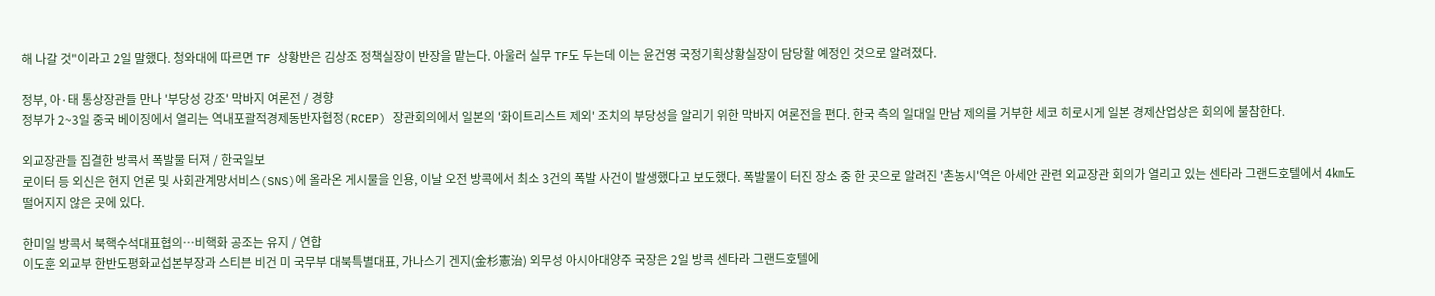해 나갈 것"이라고 2일 말했다. 청와대에 따르면 TF 상황반은 김상조 정책실장이 반장을 맡는다. 아울러 실무 TF도 두는데 이는 윤건영 국정기획상황실장이 담당할 예정인 것으로 알려졌다.

정부, 아·태 통상장관들 만나 '부당성 강조' 막바지 여론전 / 경향
정부가 2~3일 중국 베이징에서 열리는 역내포괄적경제동반자협정(RCEP) 장관회의에서 일본의 '화이트리스트 제외' 조치의 부당성을 알리기 위한 막바지 여론전을 편다. 한국 측의 일대일 만남 제의를 거부한 세코 히로시게 일본 경제산업상은 회의에 불참한다.

외교장관들 집결한 방콕서 폭발물 터져 / 한국일보
로이터 등 외신은 현지 언론 및 사회관계망서비스(SNS)에 올라온 게시물을 인용, 이날 오전 방콕에서 최소 3건의 폭발 사건이 발생했다고 보도했다. 폭발물이 터진 장소 중 한 곳으로 알려진 '촌농시'역은 아세안 관련 외교장관 회의가 열리고 있는 센타라 그랜드호텔에서 4㎞도 떨어지지 않은 곳에 있다.

한미일 방콕서 북핵수석대표협의…비핵화 공조는 유지 / 연합
이도훈 외교부 한반도평화교섭본부장과 스티븐 비건 미 국무부 대북특별대표, 가나스기 겐지(金杉憲治) 외무성 아시아대양주 국장은 2일 방콕 센타라 그랜드호텔에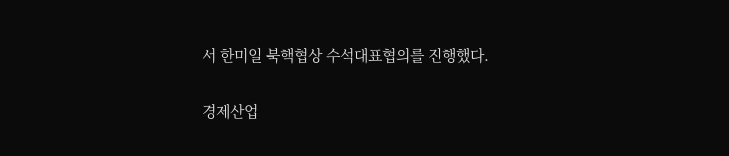서 한미일 북핵협상 수석대표협의를 진행했다.

경제산업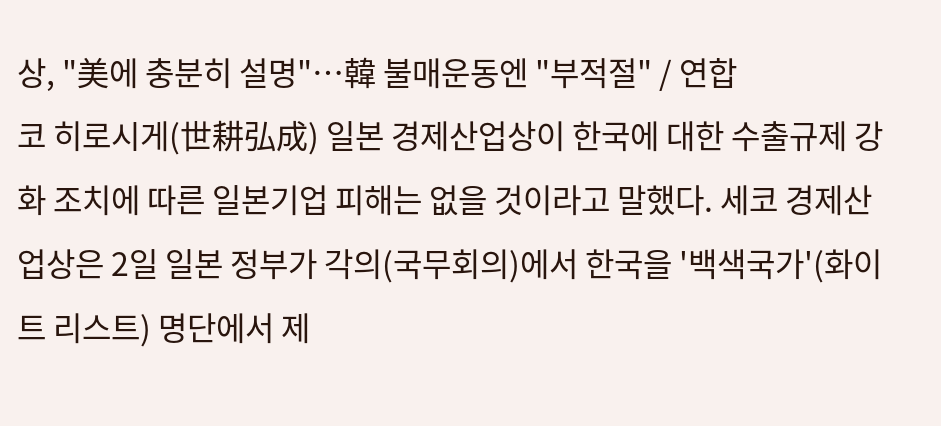상, "美에 충분히 설명"…韓 불매운동엔 "부적절" / 연합
코 히로시게(世耕弘成) 일본 경제산업상이 한국에 대한 수출규제 강화 조치에 따른 일본기업 피해는 없을 것이라고 말했다. 세코 경제산업상은 2일 일본 정부가 각의(국무회의)에서 한국을 '백색국가'(화이트 리스트) 명단에서 제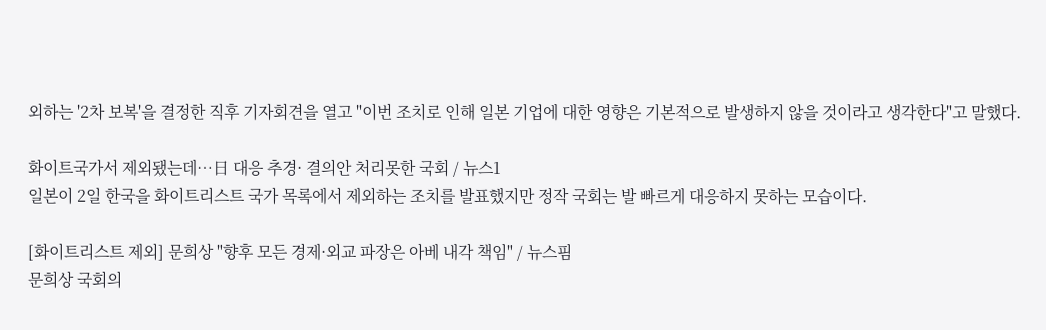외하는 '2차 보복'을 결정한 직후 기자회견을 열고 "이번 조치로 인해 일본 기업에 대한 영향은 기본적으로 발생하지 않을 것이라고 생각한다"고 말했다.

화이트국가서 제외됐는데…日 대응 추경· 결의안 처리못한 국회 / 뉴스1
일본이 2일 한국을 화이트리스트 국가 목록에서 제외하는 조치를 발표했지만 정작 국회는 발 빠르게 대응하지 못하는 모습이다.

[화이트리스트 제외] 문희상 "향후 모든 경제·외교 파장은 아베 내각 책임" / 뉴스핌
문희상 국회의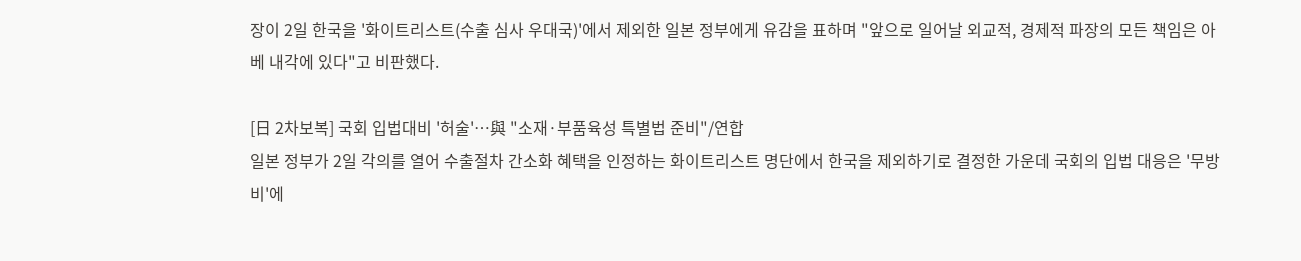장이 2일 한국을 '화이트리스트(수출 심사 우대국)'에서 제외한 일본 정부에게 유감을 표하며 "앞으로 일어날 외교적, 경제적 파장의 모든 책임은 아베 내각에 있다"고 비판했다.

[日 2차보복] 국회 입법대비 '허술'…與 "소재·부품육성 특별법 준비"/연합
일본 정부가 2일 각의를 열어 수출절차 간소화 혜택을 인정하는 화이트리스트 명단에서 한국을 제외하기로 결정한 가운데 국회의 입법 대응은 '무방비'에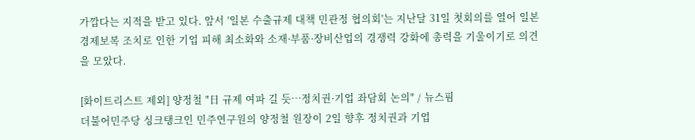가깝다는 지적을 받고 있다. 앞서 '일본 수출규제 대책 민관정 협의회'는 지난달 31일 첫회의를 열어 일본 경제보복 조치로 인한 기업 피해 최소화와 소재·부품·장비산업의 경쟁력 강화에 총력을 기울이기로 의견을 모았다.

[화이트리스트 제외] 양정철 "日 규제 여파 길 듯…정치권·기업 좌담회 논의" / 뉴스핌
더불어민주당 싱크탱크인 민주연구원의 양정철 원장이 2일 향후 정치권과 기업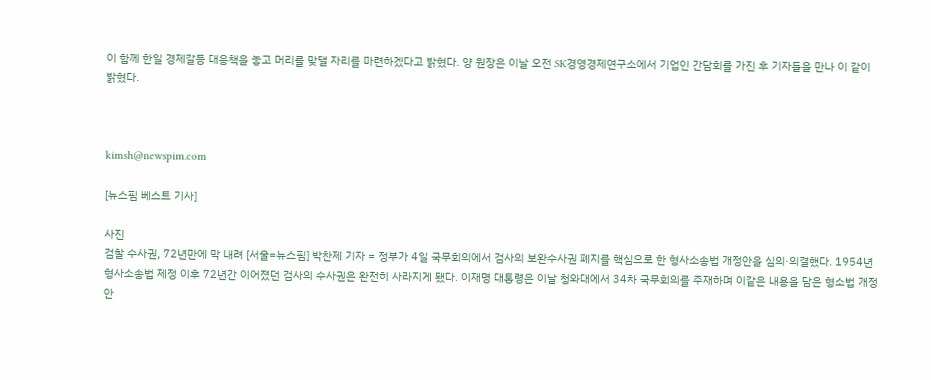이 함께 한일 경제갈등 대응책을 놓고 머리를 맞댈 자리를 마련하겠다고 밝혔다. 양 원장은 이날 오전 SK경영경제연구소에서 기업인 간담회를 가진 후 기자들을 만나 이 같이 밝혔다.



kimsh@newspim.com

[뉴스핌 베스트 기사]

사진
검찰 수사권, 72년만에 막 내려 [서울=뉴스핌] 박찬제 기자 = 정부가 4일 국무회의에서 검사의 보완수사권 폐지를 핵심으로 한 형사소송법 개정안을 심의·의결했다. 1954년 형사소송법 제정 이후 72년간 이어졌던 검사의 수사권은 완전히 사라지게 됐다. 이재명 대통령은 이날 청와대에서 34차 국무회의를 주재하며 이같은 내용을 담은 형소법 개정안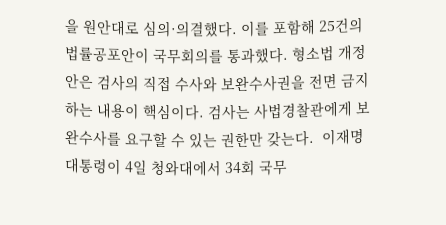을 원안대로 심의·의결했다. 이를 포함해 25건의 법률공포안이 국무회의를 통과했다. 형소법 개정안은 검사의 직접 수사와 보완수사권을 전면 금지하는 내용이 핵심이다. 검사는 사법경찰관에게 보완수사를 요구할 수 있는 권한만 갖는다.  이재명 대통령이 4일 청와대에서 34회 국무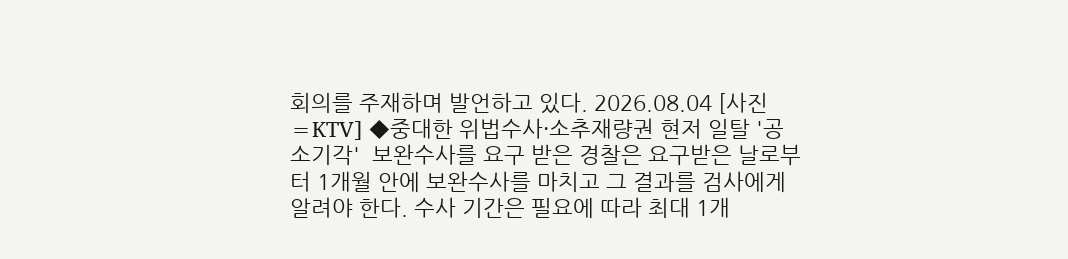회의를 주재하며 발언하고 있다. 2026.08.04 [사진=KTV] ◆중대한 위법수사·소추재량권 현저 일탈 '공소기각'  보완수사를 요구 받은 경찰은 요구받은 날로부터 1개월 안에 보완수사를 마치고 그 결과를 검사에게 알려야 한다. 수사 기간은 필요에 따라 최대 1개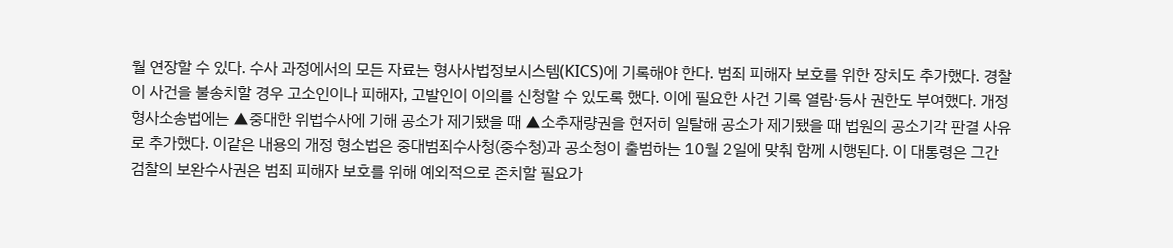월 연장할 수 있다. 수사 과정에서의 모든 자료는 형사사법정보시스템(KICS)에 기록해야 한다. 범죄 피해자 보호를 위한 장치도 추가했다. 경찰이 사건을 불송치할 경우 고소인이나 피해자, 고발인이 이의를 신청할 수 있도록 했다. 이에 필요한 사건 기록 열람·등사 권한도 부여했다. 개정 형사소송법에는 ▲중대한 위법수사에 기해 공소가 제기됐을 때 ▲소추재량권을 현저히 일탈해 공소가 제기됐을 때 법원의 공소기각 판결 사유로 추가했다. 이같은 내용의 개정 형소법은 중대범죄수사청(중수청)과 공소청이 출범하는 10월 2일에 맞춰 함께 시행된다. 이 대통령은 그간 검찰의 보완수사권은 범죄 피해자 보호를 위해 예외적으로 존치할 필요가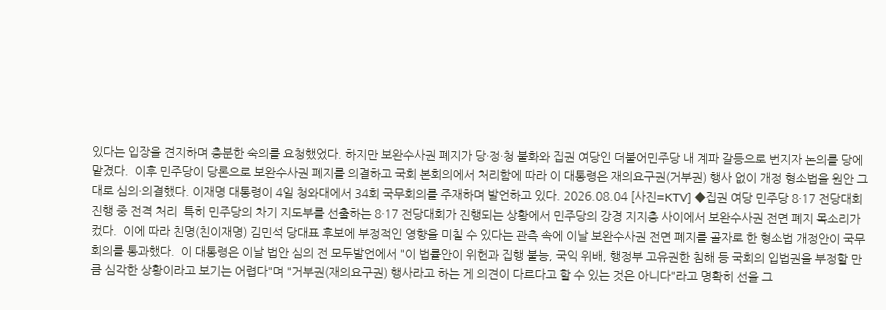있다는 입장을 견지하며 충분한 숙의를 요청했었다. 하지만 보완수사권 폐지가 당·정·청 불화와 집권 여당인 더불어민주당 내 계파 갈등으로 번지자 논의를 당에 맡겼다.  이후 민주당이 당론으로 보완수사권 폐지를 의결하고 국회 본회의에서 처리함에 따라 이 대통령은 재의요구권(거부권) 행사 없이 개정 형소법을 원안 그대로 심의·의결했다. 이재명 대통령이 4일 청와대에서 34회 국무회의를 주재하며 발언하고 있다. 2026.08.04 [사진=KTV] ◆집권 여당 민주당 8·17 전당대회 진행 중 전격 처리  특히 민주당의 차기 지도부를 선출하는 8·17 전당대회가 진행되는 상황에서 민주당의 강경 지지층 사이에서 보완수사권 전면 폐지 목소리가 컸다.  이에 따라 친명(친이재명) 김민석 당대표 후보에 부정적인 영향을 미칠 수 있다는 관측 속에 이날 보완수사권 전면 폐지를 골자로 한 형소법 개정안이 국무회의를 통과했다.  이 대통령은 이날 법안 심의 전 모두발언에서 "이 법률안이 위헌과 집행 불능, 국익 위배, 행정부 고유권한 침해 등 국회의 입법권을 부정할 만큼 심각한 상황이라고 보기는 어렵다"며 "거부권(재의요구권) 행사라고 하는 게 의견이 다르다고 할 수 있는 것은 아니다"라고 명확히 선을 그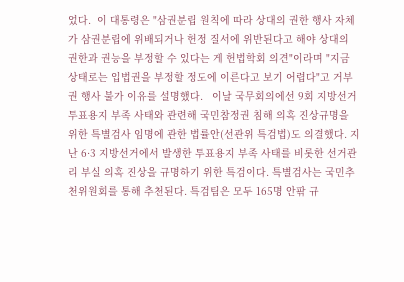었다.  이 대통령은 "삼권분립 원칙에 따라 상대의 권한 행사 자체가 삼권분립에 위배되거나 헌정 질서에 위반된다고 해야 상대의 권한과 권능을 부정할 수 있다는 게 헌법학회 의견"이라며 "지금 상태로는 입법권을 부정할 정도에 이른다고 보기 어렵다"고 거부권 행사 불가 이유를 설명했다.   이날 국무회의에선 9회 지방선거 투표용지 부족 사태와 관련해 국민참정권 침해 의혹 진상규명을 위한 특별검사 임명에 관한 법률안(선관위 특검법)도 의결했다. 지난 6·3 지방선거에서 발생한 투표용지 부족 사태를 비롯한 선거관리 부실 의혹 진상을 규명하기 위한 특검이다. 특별검사는 국민추천위원회를 통해 추천된다. 특검팀은 모두 165명 안팎 규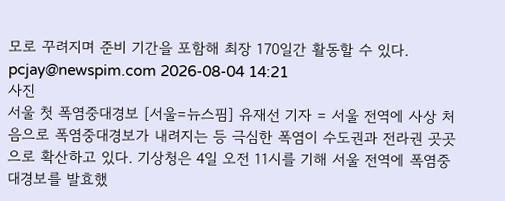모로 꾸려지며 준비 기간을 포함해 최장 170일간 활동할 수 있다. pcjay@newspim.com 2026-08-04 14:21
사진
서울 첫 폭염중대경보 [서울=뉴스핌] 유재선 기자 = 서울 전역에 사상 처음으로 폭염중대경보가 내려지는 등 극심한 폭염이 수도권과 전라권 곳곳으로 확산하고 있다. 기상청은 4일 오전 11시를 기해 서울 전역에 폭염중대경보를 발효했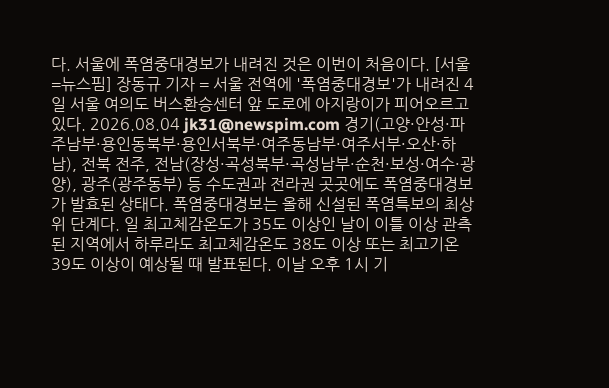다. 서울에 폭염중대경보가 내려진 것은 이번이 처음이다. [서울=뉴스핌] 장동규 기자 = 서울 전역에 '폭염중대경보'가 내려진 4일 서울 여의도 버스환승센터 앞 도로에 아지랑이가 피어오르고 있다. 2026.08.04 jk31@newspim.com 경기(고양·안성·파주남부·용인동북부·용인서북부·여주동남부·여주서부·오산·하남), 전북 전주, 전남(장성·곡성북부·곡성남부·순천·보성·여수·광양), 광주(광주동부) 등 수도권과 전라권 곳곳에도 폭염중대경보가 발효된 상태다. 폭염중대경보는 올해 신설된 폭염특보의 최상위 단계다. 일 최고체감온도가 35도 이상인 날이 이틀 이상 관측된 지역에서 하루라도 최고체감온도 38도 이상 또는 최고기온 39도 이상이 예상될 때 발표된다. 이날 오후 1시 기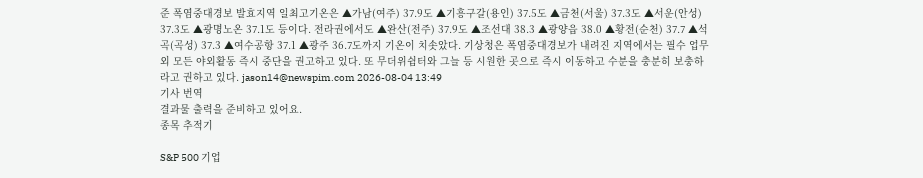준 폭염중대경보 발효지역 일최고기온은 ▲가남(여주) 37.9도 ▲기흥구갈(용인) 37.5도 ▲금천(서울) 37.3도 ▲서운(안성) 37.3도 ▲광명노온 37.1도 등이다. 전라권에서도 ▲완산(전주) 37.9도 ▲조선대 38.3 ▲광양읍 38.0 ▲황전(순천) 37.7 ▲석곡(곡성) 37.3 ▲여수공항 37.1 ▲광주 36.7도까지 기온이 치솟았다. 기상청은 폭염중대경보가 내려진 지역에서는 필수 업무 외 모든 야외활동 즉시 중단을 권고하고 있다. 또 무더위쉼터와 그늘 등 시원한 곳으로 즉시 이동하고 수분을 충분히 보충하라고 권하고 있다. jason14@newspim.com 2026-08-04 13:49
기사 번역
결과물 출력을 준비하고 있어요.
종목 추적기

S&P 500 기업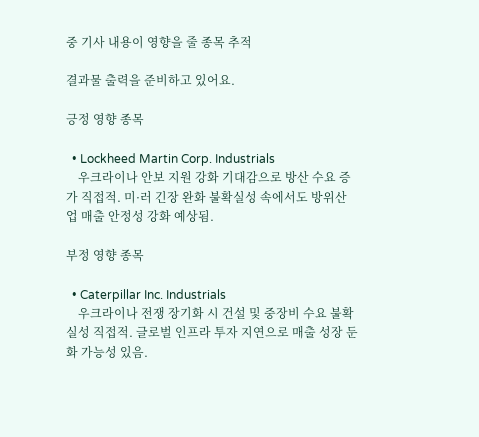중 기사 내용이 영향을 줄 종목 추적

결과물 출력을 준비하고 있어요.

긍정 영향 종목

  • Lockheed Martin Corp. Industrials
    우크라이나 안보 지원 강화 기대감으로 방산 수요 증가 직접적. 미·러 긴장 완화 불확실성 속에서도 방위산업 매출 안정성 강화 예상됨.

부정 영향 종목

  • Caterpillar Inc. Industrials
    우크라이나 전쟁 장기화 시 건설 및 중장비 수요 불확실성 직접적. 글로벌 인프라 투자 지연으로 매출 성장 둔화 가능성 있음.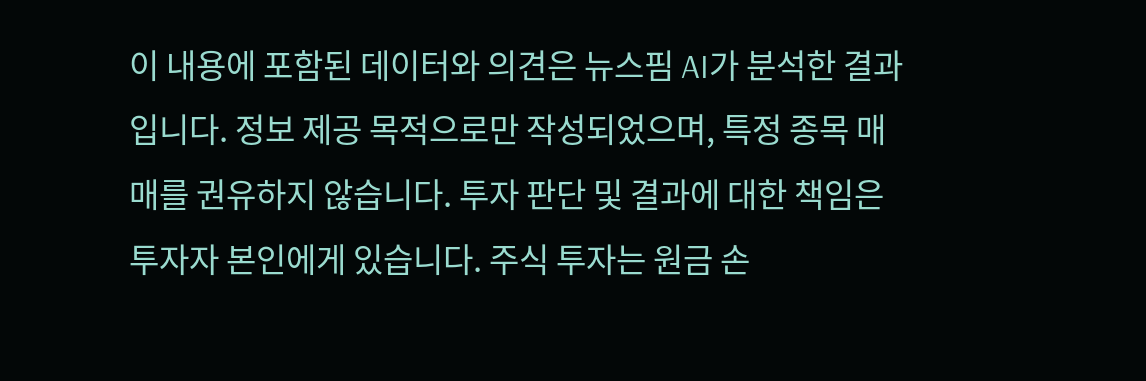이 내용에 포함된 데이터와 의견은 뉴스핌 AI가 분석한 결과입니다. 정보 제공 목적으로만 작성되었으며, 특정 종목 매매를 권유하지 않습니다. 투자 판단 및 결과에 대한 책임은 투자자 본인에게 있습니다. 주식 투자는 원금 손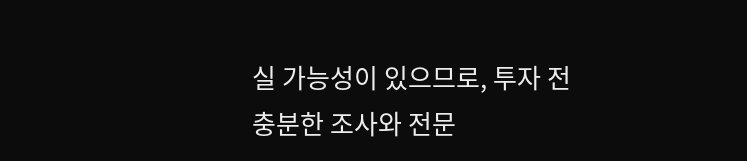실 가능성이 있으므로, 투자 전 충분한 조사와 전문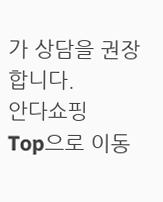가 상담을 권장합니다.
안다쇼핑
Top으로 이동